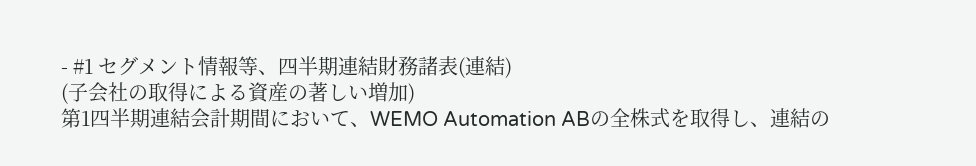- #1 セグメント情報等、四半期連結財務諸表(連結)
(子会社の取得による資産の著しい増加)
第1四半期連結会計期間において、WEMO Automation ABの全株式を取得し、連結の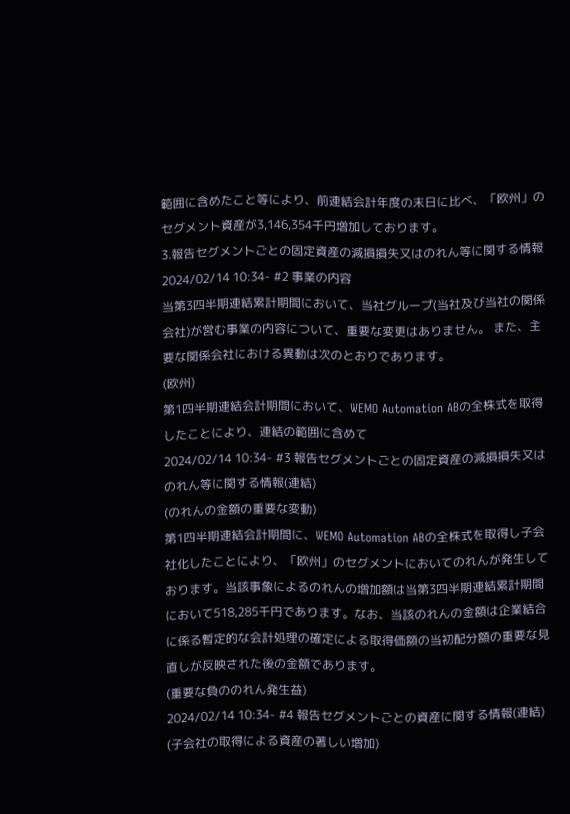範囲に含めたこと等により、前連結会計年度の末日に比べ、「欧州」のセグメント資産が3,146,354千円増加しております。
3.報告セグメントごとの固定資産の減損損失又はのれん等に関する情報
2024/02/14 10:34- #2 事業の内容
当第3四半期連結累計期間において、当社グループ(当社及び当社の関係会社)が営む事業の内容について、重要な変更はありません。 また、主要な関係会社における異動は次のとおりであります。
(欧州)
第1四半期連結会計期間において、WEMO Automation ABの全株式を取得したことにより、連結の範囲に含めて
2024/02/14 10:34- #3 報告セグメントごとの固定資産の減損損失又はのれん等に関する情報(連結)
(のれんの金額の重要な変動)
第1四半期連結会計期間に、WEMO Automation ABの全株式を取得し子会社化したことにより、「欧州」のセグメントにおいてのれんが発生しております。当該事象によるのれんの増加額は当第3四半期連結累計期間において518,285千円であります。なお、当該のれんの金額は企業結合に係る暫定的な会計処理の確定による取得価額の当初配分額の重要な見直しが反映された後の金額であります。
(重要な負ののれん発生益)
2024/02/14 10:34- #4 報告セグメントごとの資産に関する情報(連結)
(子会社の取得による資産の著しい増加)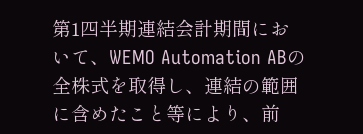第1四半期連結会計期間において、WEMO Automation ABの全株式を取得し、連結の範囲に含めたこと等により、前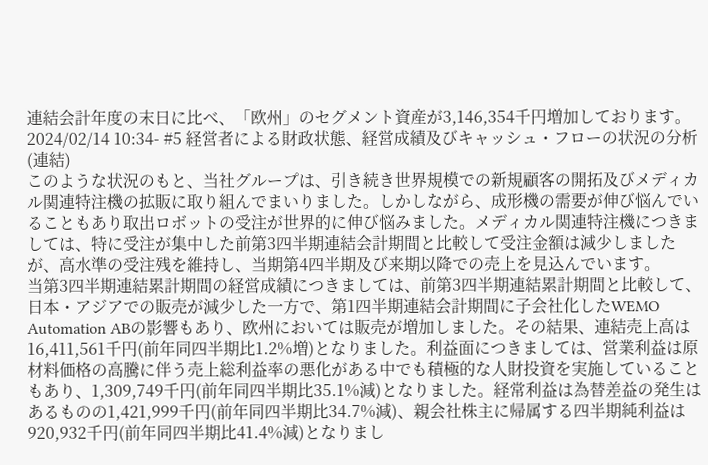連結会計年度の末日に比べ、「欧州」のセグメント資産が3,146,354千円増加しております。
2024/02/14 10:34- #5 経営者による財政状態、経営成績及びキャッシュ・フローの状況の分析(連結)
このような状況のもと、当社グループは、引き続き世界規模での新規顧客の開拓及びメディカル関連特注機の拡販に取り組んでまいりました。しかしながら、成形機の需要が伸び悩んでいることもあり取出ロボットの受注が世界的に伸び悩みました。メディカル関連特注機につきましては、特に受注が集中した前第3四半期連結会計期間と比較して受注金額は減少しましたが、高水準の受注残を維持し、当期第4四半期及び来期以降での売上を見込んでいます。
当第3四半期連結累計期間の経営成績につきましては、前第3四半期連結累計期間と比較して、日本・アジアでの販売が減少した一方で、第1四半期連結会計期間に子会社化したWEMO Automation ABの影響もあり、欧州においては販売が増加しました。その結果、連結売上高は16,411,561千円(前年同四半期比1.2%増)となりました。利益面につきましては、営業利益は原材料価格の高騰に伴う売上総利益率の悪化がある中でも積極的な人財投資を実施していることもあり、1,309,749千円(前年同四半期比35.1%減)となりました。経常利益は為替差益の発生はあるものの1,421,999千円(前年同四半期比34.7%減)、親会社株主に帰属する四半期純利益は920,932千円(前年同四半期比41.4%減)となりまし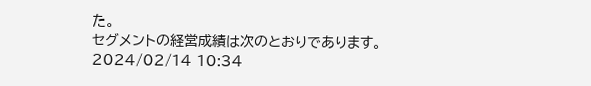た。
セグメントの経営成績は次のとおりであります。
2024/02/14 10:34